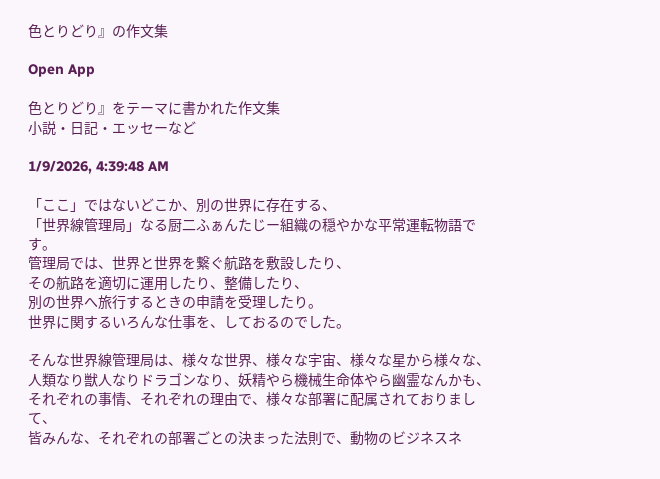色とりどり』の作文集

Open App

色とりどり』をテーマに書かれた作文集
小説・日記・エッセーなど

1/9/2026, 4:39:48 AM

「ここ」ではないどこか、別の世界に存在する、
「世界線管理局」なる厨二ふぁんたじー組織の穏やかな平常運転物語です。
管理局では、世界と世界を繋ぐ航路を敷設したり、
その航路を適切に運用したり、整備したり、
別の世界へ旅行するときの申請を受理したり。
世界に関するいろんな仕事を、しておるのでした。

そんな世界線管理局は、様々な世界、様々な宇宙、様々な星から様々な、
人類なり獣人なりドラゴンなり、妖精やら機械生命体やら幽霊なんかも、
それぞれの事情、それぞれの理由で、様々な部署に配属されておりまして、
皆みんな、それぞれの部署ごとの決まった法則で、動物のビジネスネ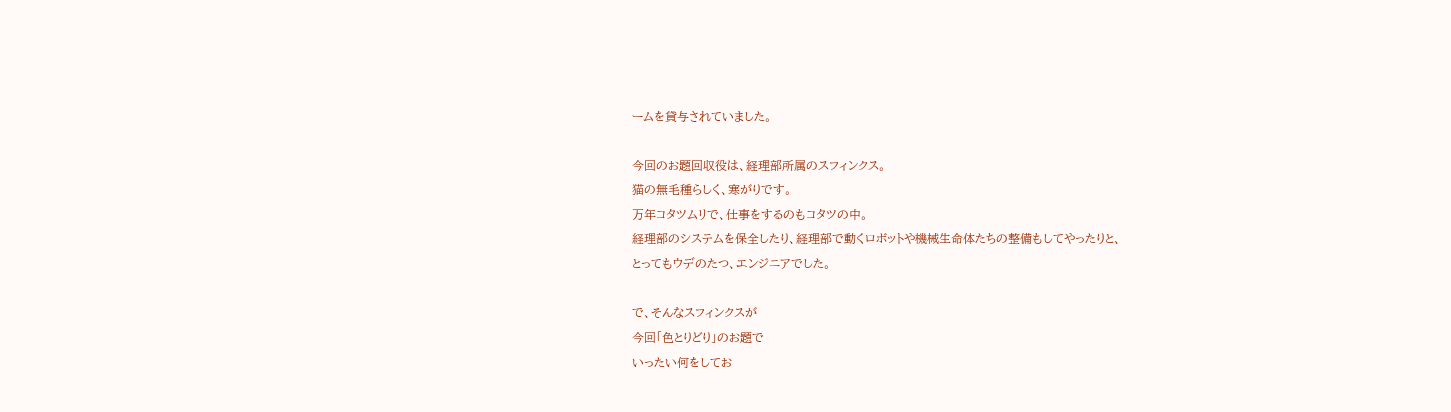ームを貸与されていました。

今回のお題回収役は、経理部所属のスフィンクス。
猫の無毛種らしく、寒がりです。
万年コタツムリで、仕事をするのもコタツの中。
経理部のシステムを保全したり、経理部で動くロボットや機械生命体たちの整備もしてやったりと、
とってもウデのたつ、エンジニアでした。

で、そんなスフィンクスが
今回「色とりどり」のお題で
いったい何をしてお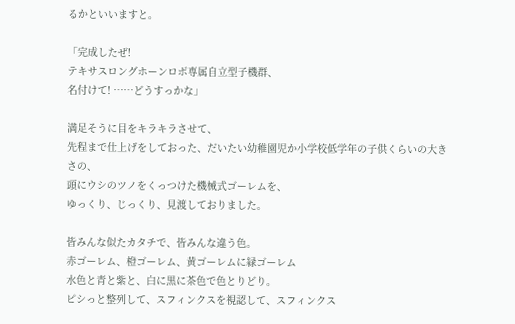るかといいますと。

「完成したぜ!
テキサスロングホーンロボ専属自立型子機群、
名付けて! ……どうすっかな」

満足そうに目をキラキラさせて、
先程まで仕上げをしておった、だいたい幼稚園児か小学校低学年の子供くらいの大きさの、
頭にウシのツノをくっつけた機械式ゴーレムを、
ゆっくり、じっくり、見渡しておりました。

皆みんな似たカタチで、皆みんな違う色。
赤ゴーレム、橙ゴーレム、黄ゴーレムに緑ゴーレム
水色と青と紫と、白に黒に茶色で色とりどり。
ピシっと整列して、スフィンクスを視認して、スフィンクス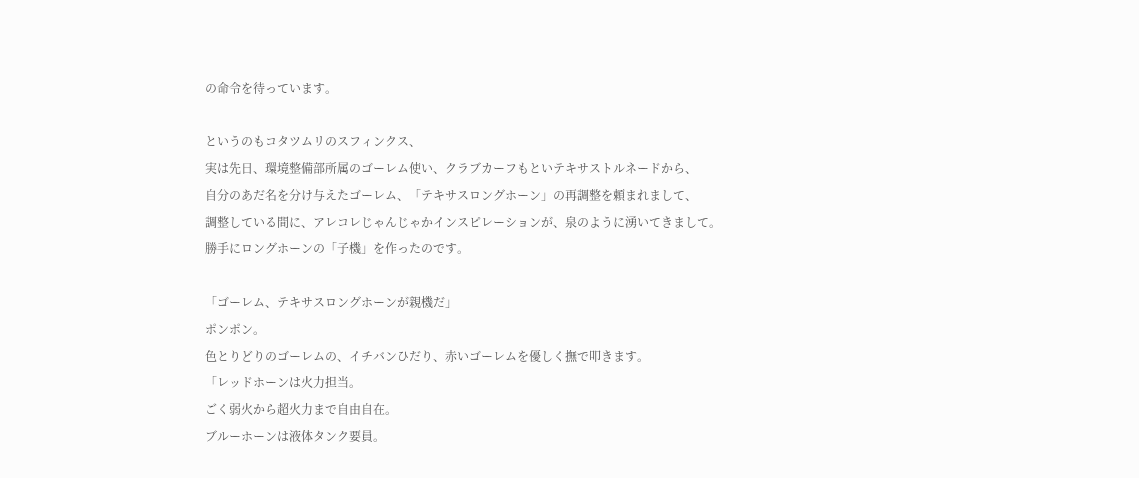の命令を待っています。

というのもコタツムリのスフィンクス、
実は先日、環境整備部所属のゴーレム使い、クラブカーフもといテキサストルネードから、
自分のあだ名を分け与えたゴーレム、「テキサスロングホーン」の再調整を頼まれまして、
調整している間に、アレコレじゃんじゃかインスピレーションが、泉のように湧いてきまして。
勝手にロングホーンの「子機」を作ったのです。

「ゴーレム、テキサスロングホーンが親機だ」
ポンポン。
色とりどりのゴーレムの、イチバンひだり、赤いゴーレムを優しく撫で叩きます。
「レッドホーンは火力担当。
ごく弱火から超火力まで自由自在。
ブルーホーンは液体タンク要員。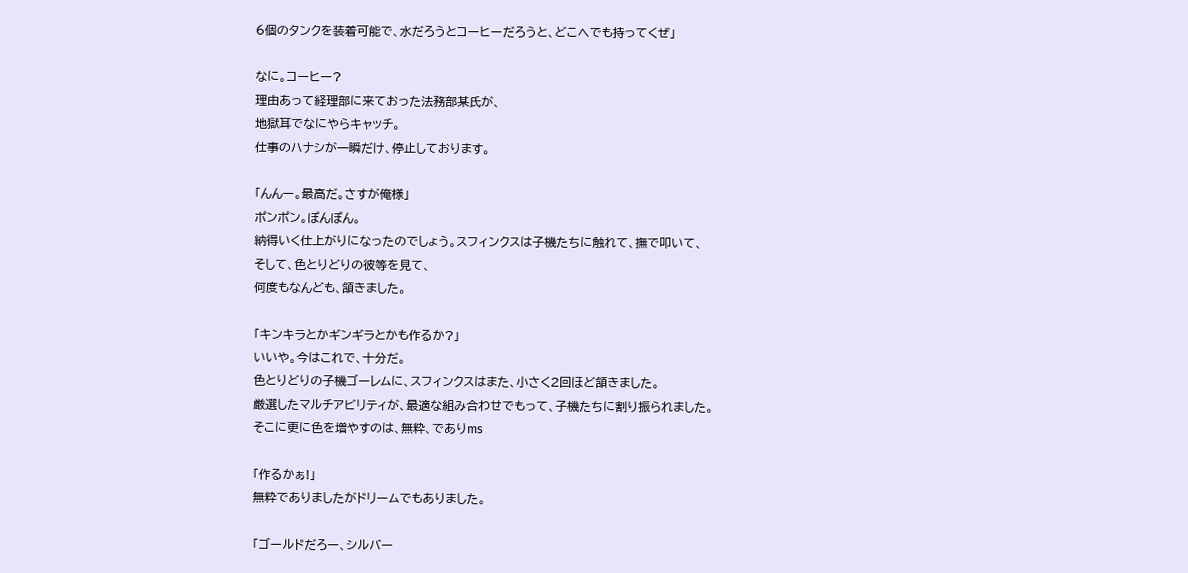6個のタンクを装着可能で、水だろうとコーヒーだろうと、どこへでも持ってくぜ」

なに。コーヒー?
理由あって経理部に来ておった法務部某氏が、
地獄耳でなにやらキャッチ。
仕事のハナシが一瞬だけ、停止しております。

「んんー。最高だ。さすが俺様」
ポンポン。ぽんぽん。
納得いく仕上がりになったのでしょう。スフィンクスは子機たちに触れて、撫で叩いて、
そして、色とりどりの彼等を見て、
何度もなんども、頷きました。

「キンキラとかギンギラとかも作るか?」
いいや。今はこれで、十分だ。
色とりどりの子機ゴーレムに、スフィンクスはまた、小さく2回ほど頷きました。
厳選したマルチアビリティが、最適な組み合わせでもって、子機たちに割り振られました。
そこに更に色を増やすのは、無粋、でありms

「作るかぁ!」
無粋でありましたがドリームでもありました。

「ゴールドだろー、シルバー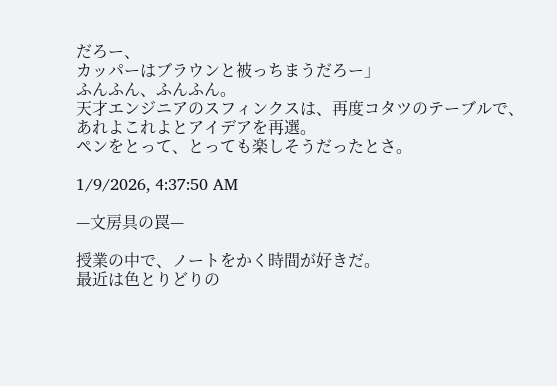だろー、
カッパーはブラウンと被っちまうだろー」
ふんふん、ふんふん。
天才エンジニアのスフィンクスは、再度コタツのテーブルで、あれよこれよとアイデアを再選。
ペンをとって、とっても楽しそうだったとさ。

1/9/2026, 4:37:50 AM

—文房具の罠—

授業の中で、ノートをかく時間が好きだ。
最近は色とりどりの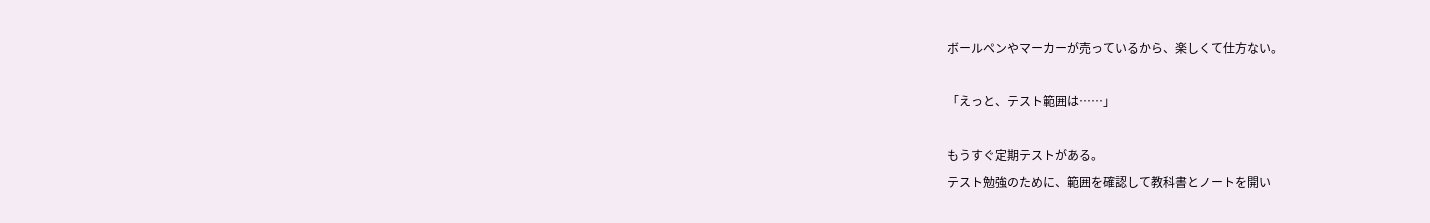ボールペンやマーカーが売っているから、楽しくて仕方ない。

「えっと、テスト範囲は……」

もうすぐ定期テストがある。
テスト勉強のために、範囲を確認して教科書とノートを開い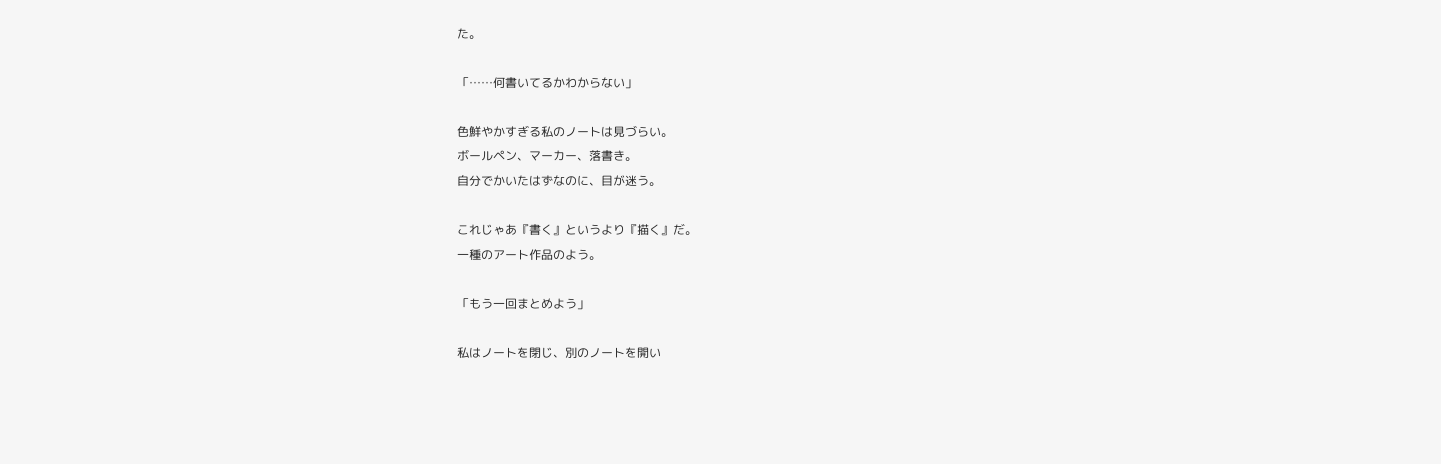た。

「……何書いてるかわからない」

色鮮やかすぎる私のノートは見づらい。
ボールペン、マーカー、落書き。
自分でかいたはずなのに、目が迷う。

これじゃあ『書く』というより『描く』だ。
一種のアート作品のよう。

「もう一回まとめよう」

私はノートを閉じ、別のノートを開い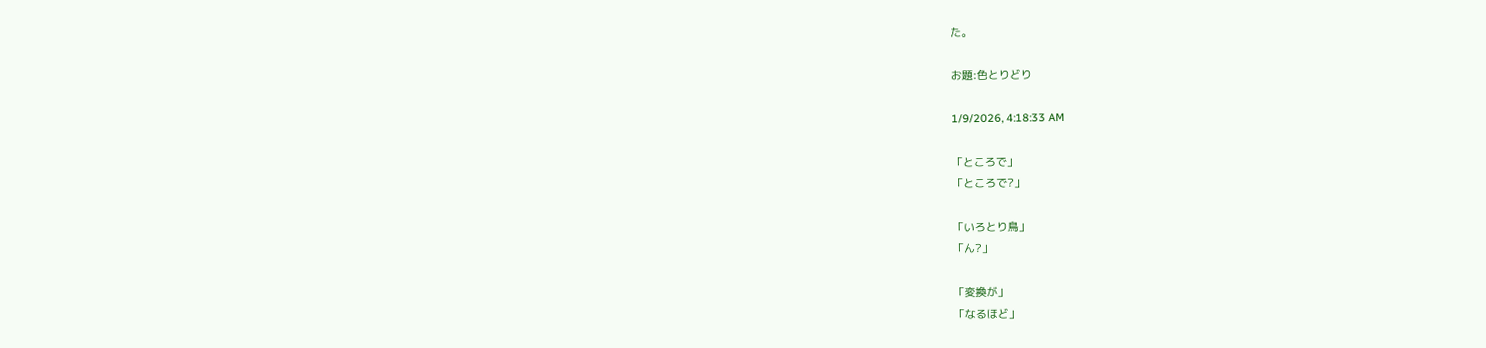た。

お題:色とりどり

1/9/2026, 4:18:33 AM

「ところで」
「ところで?」

「いろとり鳥」
「ん?」

「変換が」
「なるほど」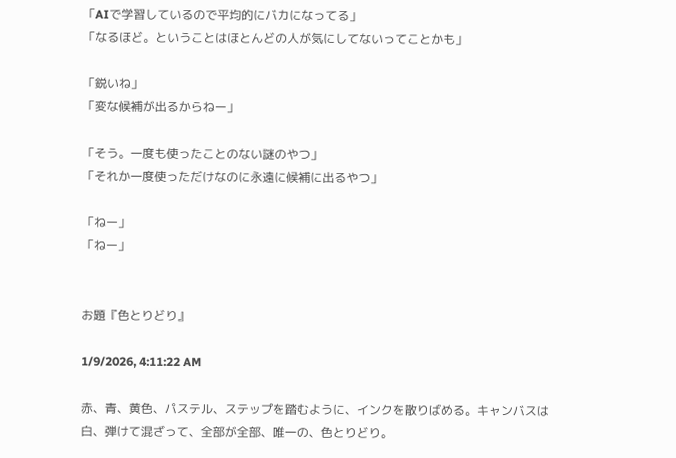「AIで学習しているので平均的にバカになってる」
「なるほど。ということはほとんどの人が気にしてないってことかも」

「鋭いね」
「変な候補が出るからねー」

「そう。一度も使ったことのない謎のやつ」
「それか一度使っただけなのに永遠に候補に出るやつ」

「ねー」
「ねー」


お題『色とりどり』

1/9/2026, 4:11:22 AM

赤、青、黄色、パステル、ステップを踏むように、インクを散りばめる。キャンバスは白、弾けて混ざって、全部が全部、唯一の、色とりどり。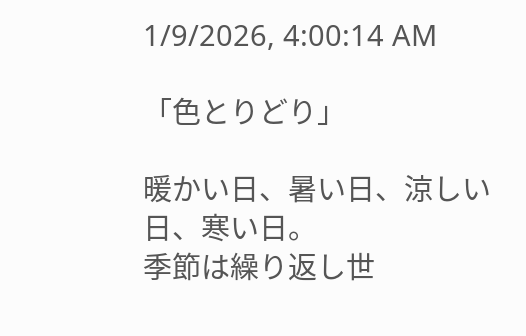1/9/2026, 4:00:14 AM

「色とりどり」

暖かい日、暑い日、涼しい日、寒い日。
季節は繰り返し世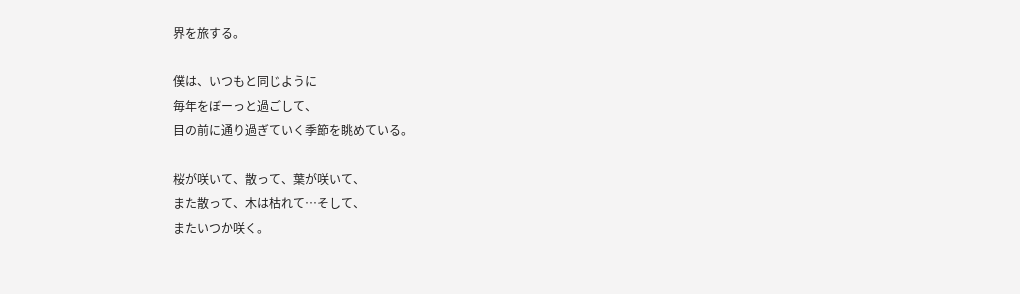界を旅する。

僕は、いつもと同じように
毎年をぼーっと過ごして、
目の前に通り過ぎていく季節を眺めている。

桜が咲いて、散って、葉が咲いて、
また散って、木は枯れて…そして、
またいつか咲く。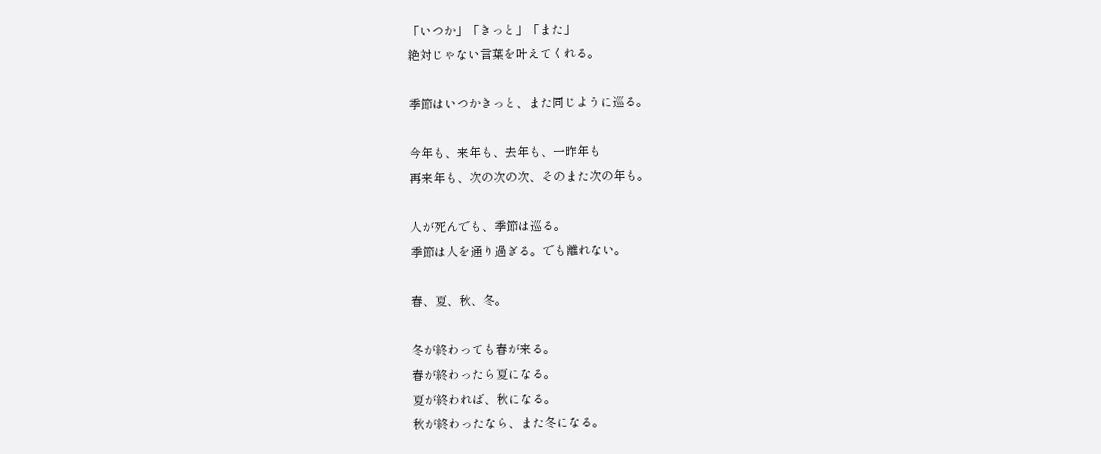「いつか」「きっと」「また」
絶対じゃない言葉を叶えてくれる。

季節はいつかきっと、また同じように巡る。

今年も、来年も、去年も、一昨年も
再来年も、次の次の次、そのまた次の年も。

人が死んでも、季節は巡る。
季節は人を通り過ぎる。でも離れない。

春、夏、秋、冬。

冬が終わっても春が来る。
春が終わったら夏になる。
夏が終われば、秋になる。
秋が終わったなら、また冬になる。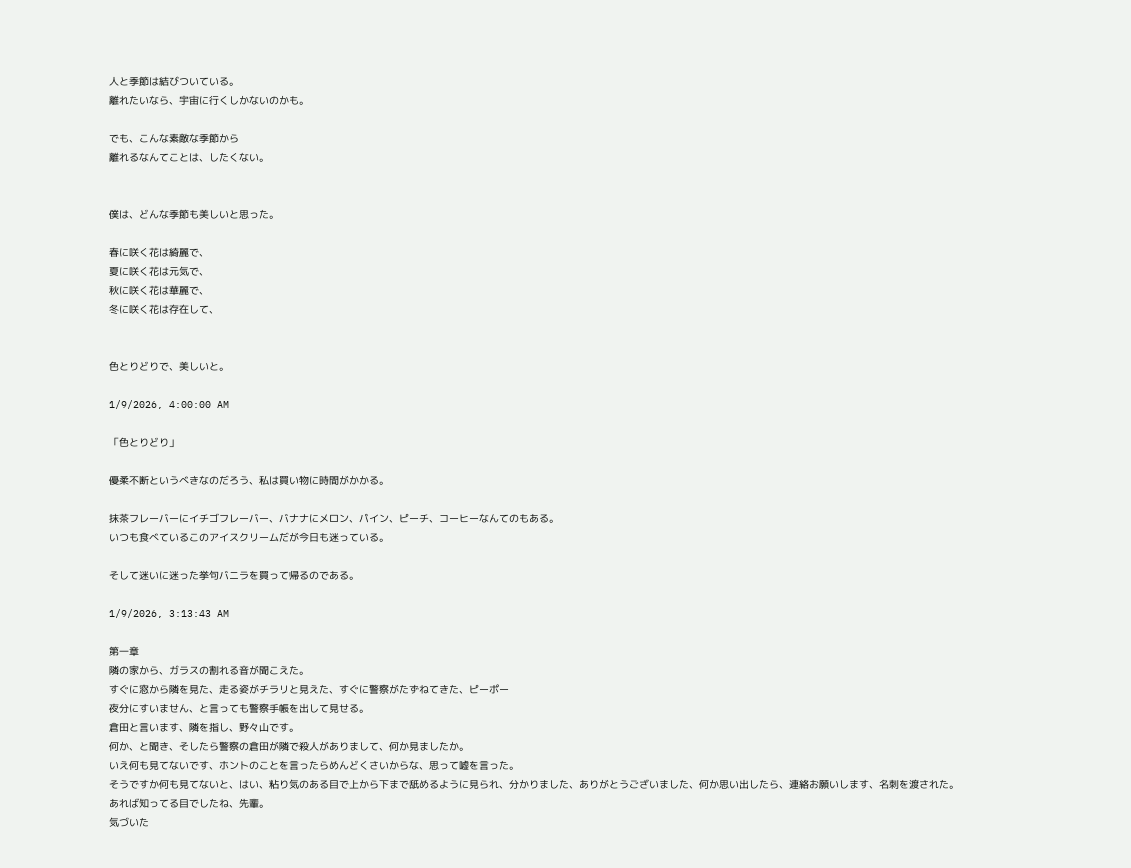人と季節は結びついている。
離れたいなら、宇宙に行くしかないのかも。

でも、こんな素敵な季節から
離れるなんてことは、したくない。


僕は、どんな季節も美しいと思った。

春に咲く花は綺麗で、
夏に咲く花は元気で、
秋に咲く花は華麗で、
冬に咲く花は存在して、


色とりどりで、美しいと。

1/9/2026, 4:00:00 AM

「色とりどり」

優柔不断というべきなのだろう、私は買い物に時間がかかる。

抹茶フレーバーにイチゴフレーバー、バナナにメロン、パイン、ピーチ、コーヒーなんてのもある。
いつも食べているこのアイスクリームだが今日も迷っている。

そして迷いに迷った挙句バニラを買って帰るのである。

1/9/2026, 3:13:43 AM

第一章
隣の家から、ガラスの割れる音が聞こえた。
すぐに窓から隣を見た、走る姿がチラリと見えた、すぐに警察がたずねてきた、ピーポー
夜分にすいません、と言っても警察手帳を出して見せる。
倉田と言います、隣を指し、野々山です。
何か、と聞き、そしたら警察の倉田が隣で殺人がありまして、何か見ましたか。
いえ何も見てないです、ホントのことを言ったらめんどくさいからな、思って嘘を言った。
そうですか何も見てないと、はい、粘り気のある目で上から下まで舐めるように見られ、分かりました、ありがとうございました、何か思い出したら、連絡お願いします、名刺を渡された。
あれば知ってる目でしたね、先輩。
気づいた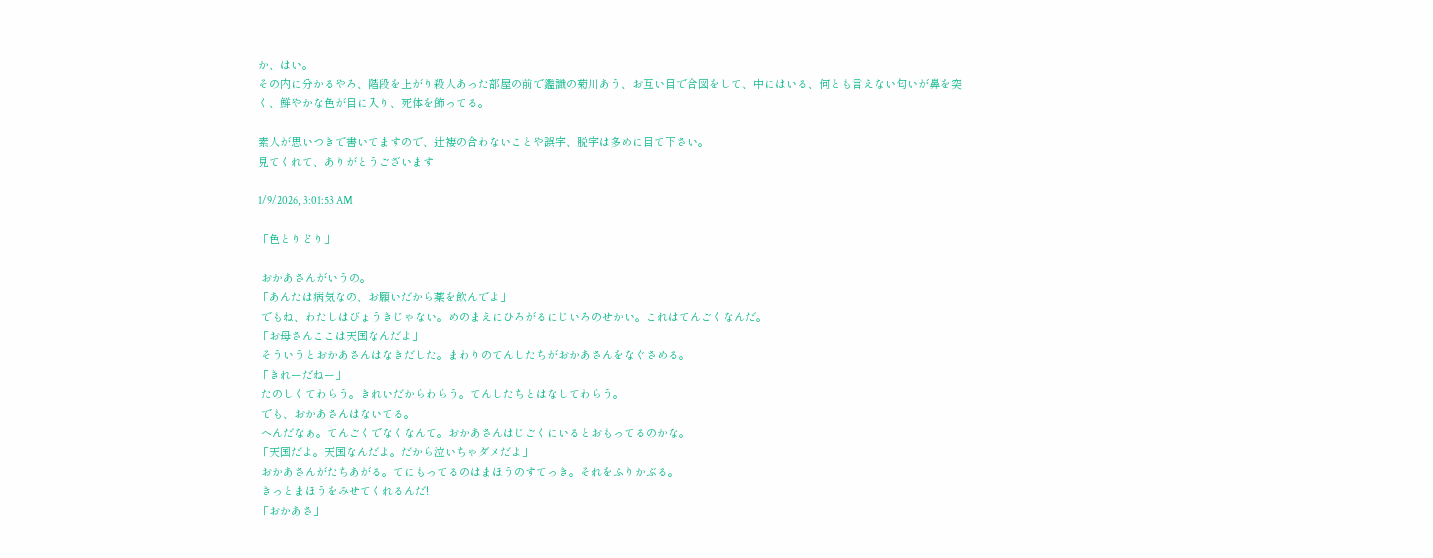か、はい。
その内に分かるやろ、階段を上がり殺人あった部屋の前で鑑識の菊川あう、お互い目で合図をして、中にはいる、何とも言えない匂いが鼻を突く、鮮やかな色が目に入り、死体を飾ってる。

素人が思いつきで書いてますので、辻褄の合わないことや誤字、脱字は多めに目て下さい。
見てくれて、ありがとうございます

1/9/2026, 3:01:53 AM

「色とりどり」

 おかあさんがいうの。
「あんたは病気なの、お願いだから薬を飲んでよ」
 でもね、わたしはびょうきじゃない。めのまえにひろがるにじいろのせかい。これはてんごくなんだ。
「お母さんここは天国なんだよ」
 そういうとおかあさんはなきだした。まわりのてんしたちがおかあさんをなぐさめる。
「きれーだねー」
 たのしくてわらう。きれいだからわらう。てんしたちとはなしてわらう。
 でも、おかあさんはないてる。
 へんだなぁ。てんごくでなくなんて。おかあさんはじごくにいるとおもってるのかな。
「天国だよ。天国なんだよ。だから泣いちゃダメだよ」
 おかあさんがたちあがる。てにもってるのはまほうのすてっき。それをふりかぶる。
 きっとまほうをみせてくれるんだ!
「おかあさ」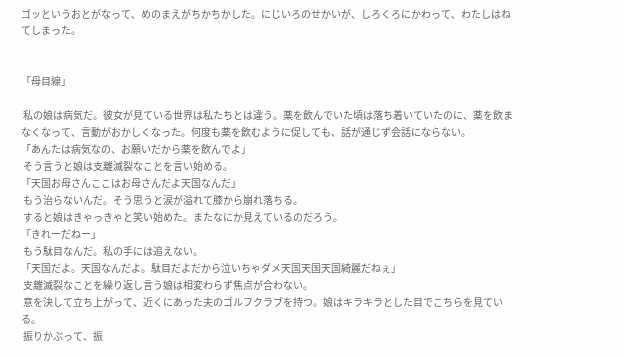ゴッというおとがなって、めのまえがちかちかした。にじいろのせかいが、しろくろにかわって、わたしはねてしまった。


「母目線」

 私の娘は病気だ。彼女が見ている世界は私たちとは違う。薬を飲んでいた頃は落ち着いていたのに、薬を飲まなくなって、言動がおかしくなった。何度も薬を飲むように促しても、話が通じず会話にならない。
「あんたは病気なの、お願いだから薬を飲んでよ」
 そう言うと娘は支離滅裂なことを言い始める。
「天国お母さんここはお母さんだよ天国なんだ」
 もう治らないんだ。そう思うと涙が溢れて膝から崩れ落ちる。
 すると娘はきゃっきゃと笑い始めた。またなにか見えているのだろう。
「きれーだねー」
 もう駄目なんだ。私の手には追えない。
「天国だよ。天国なんだよ。駄目だよだから泣いちゃダメ天国天国天国綺麗だねぇ」
 支離滅裂なことを繰り返し言う娘は相変わらず焦点が合わない。
 意を決して立ち上がって、近くにあった夫のゴルフクラブを持つ。娘はキラキラとした目でこちらを見ている。
 振りかぶって、振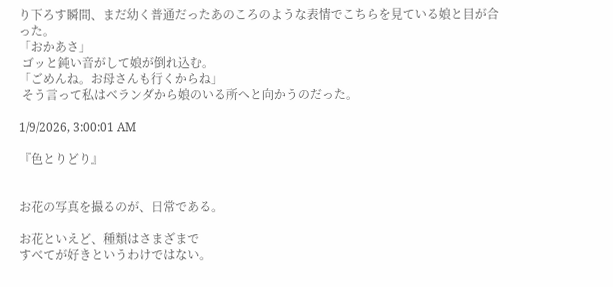り下ろす瞬間、まだ幼く普通だったあのころのような表情でこちらを見ている娘と目が合った。
「おかあさ」
 ゴッと鈍い音がして娘が倒れ込む。
「ごめんね。お母さんも行くからね」
 そう言って私はベランダから娘のいる所へと向かうのだった。

1/9/2026, 3:00:01 AM

『色とりどり』


お花の写真を撮るのが、日常である。

お花といえど、種類はさまざまで
すべてが好きというわけではない。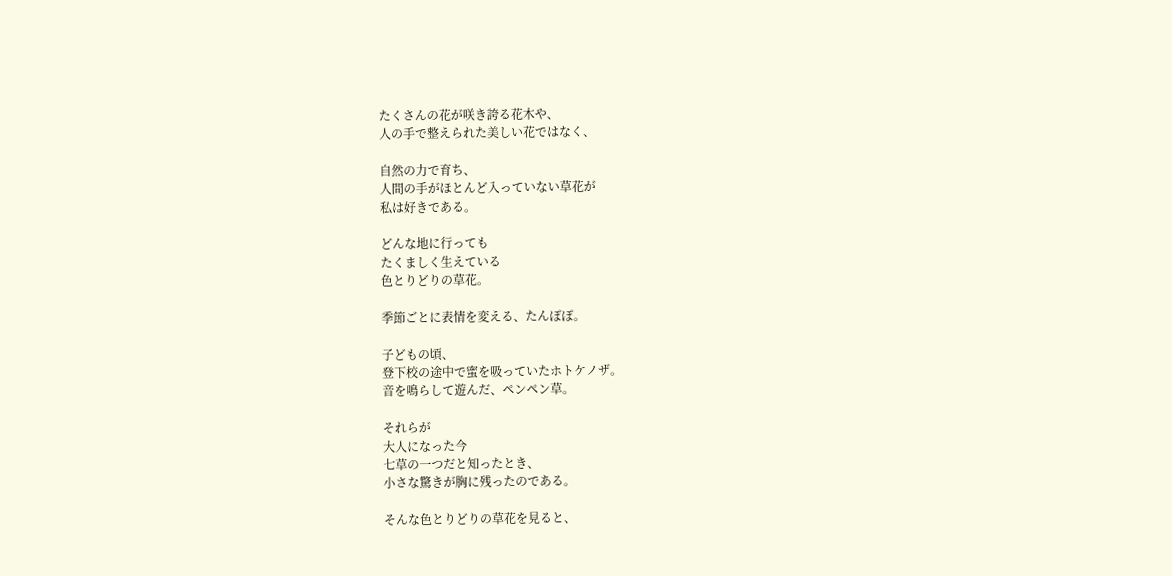たくさんの花が咲き誇る花木や、
人の手で整えられた美しい花ではなく、

自然の力で育ち、
人間の手がほとんど入っていない草花が
私は好きである。

どんな地に行っても
たくましく生えている
色とりどりの草花。

季節ごとに表情を変える、たんぽぽ。

子どもの頃、
登下校の途中で蜜を吸っていたホトケノザ。
音を鳴らして遊んだ、ペンペン草。

それらが
大人になった今
七草の一つだと知ったとき、
小さな驚きが胸に残ったのである。

そんな色とりどりの草花を見ると、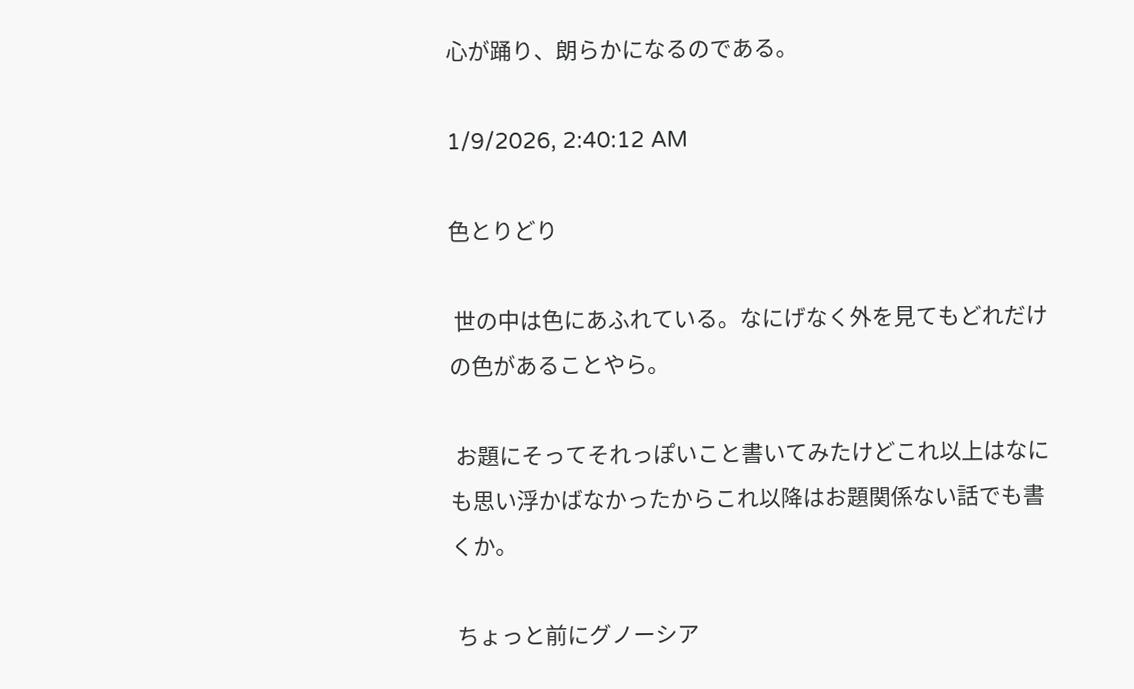心が踊り、朗らかになるのである。

1/9/2026, 2:40:12 AM

色とりどり

 世の中は色にあふれている。なにげなく外を見てもどれだけの色があることやら。

 お題にそってそれっぽいこと書いてみたけどこれ以上はなにも思い浮かばなかったからこれ以降はお題関係ない話でも書くか。

 ちょっと前にグノーシア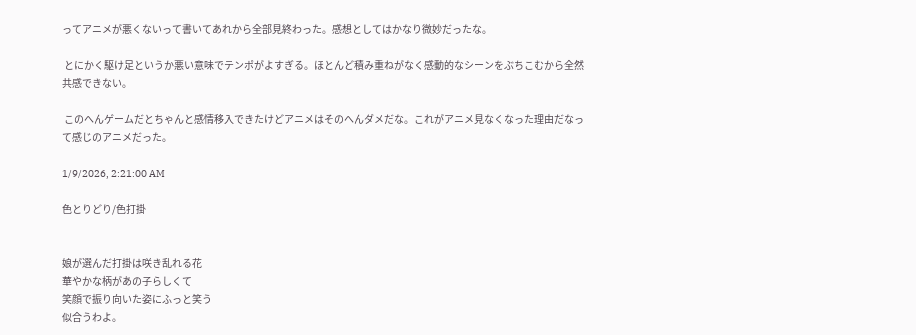ってアニメが悪くないって書いてあれから全部見終わった。感想としてはかなり微妙だったな。

 とにかく駆け足というか悪い意味でテンポがよすぎる。ほとんど積み重ねがなく感動的なシーンをぶちこむから全然共感できない。

 このへんゲームだとちゃんと感情移入できたけどアニメはそのへんダメだな。これがアニメ見なくなった理由だなって感じのアニメだった。

1/9/2026, 2:21:00 AM

色とりどり/色打掛


娘が選んだ打掛は咲き乱れる花
華やかな柄があの子らしくて
笑顔で振り向いた姿にふっと笑う
似合うわよ。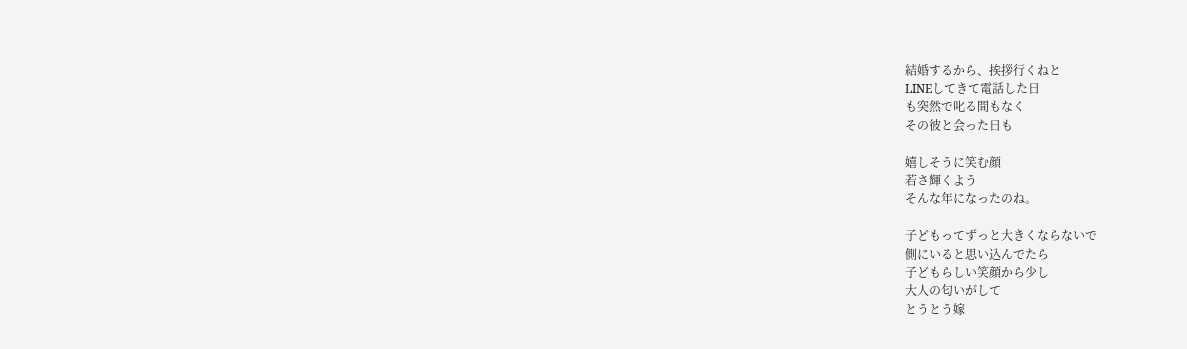結婚するから、挨拶行くねと
LINEしてきて電話した日
も突然で叱る間もなく
その彼と会った日も

嬉しそうに笑む顔
若さ輝くよう
そんな年になったのね。

子どもってずっと大きくならないで
側にいると思い込んでたら
子どもらしい笑顔から少し
大人の匂いがして
とうとう嫁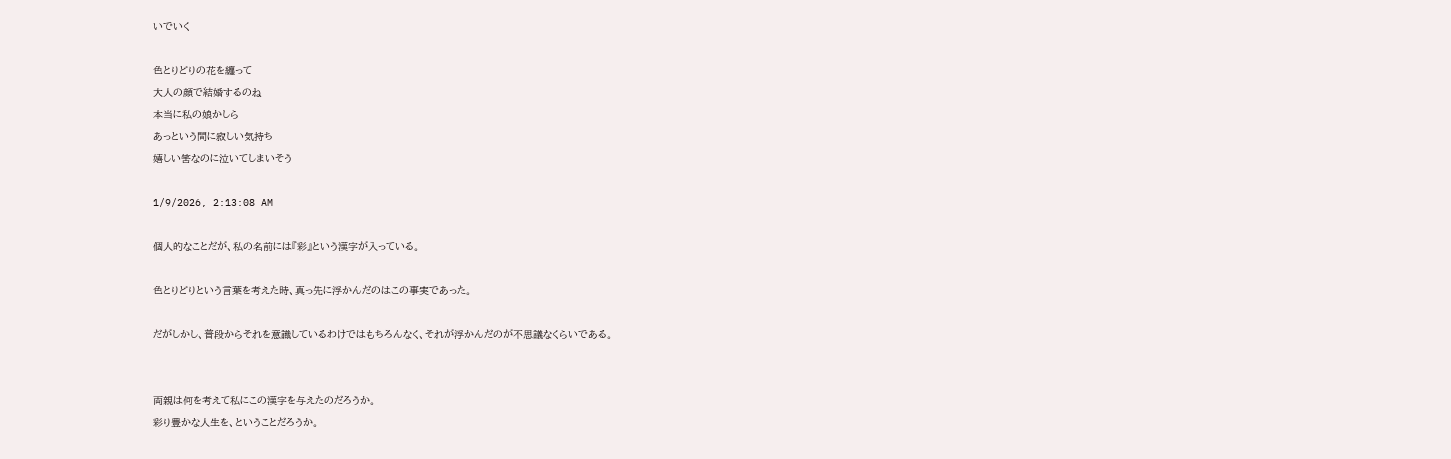いでいく

色とりどりの花を纏って
大人の顔で結婚するのね
本当に私の娘かしら
あっという間に寂しい気持ち
嬉しい筈なのに泣いてしまいそう

1/9/2026, 2:13:08 AM

個人的なことだが、私の名前には『彩』という漢字が入っている。

色とりどりという言葉を考えた時、真っ先に浮かんだのはこの事実であった。

だがしかし、普段からそれを意識しているわけではもちろんなく、それが浮かんだのが不思議なくらいである。


両親は何を考えて私にこの漢字を与えたのだろうか。
彩り豊かな人生を、ということだろうか。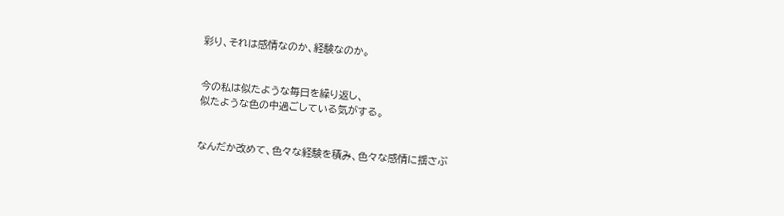彩り、それは感情なのか、経験なのか。


今の私は似たような毎日を繰り返し、
似たような色の中過ごしている気がする。


なんだか改めて、色々な経験を積み、色々な感情に揺さぶ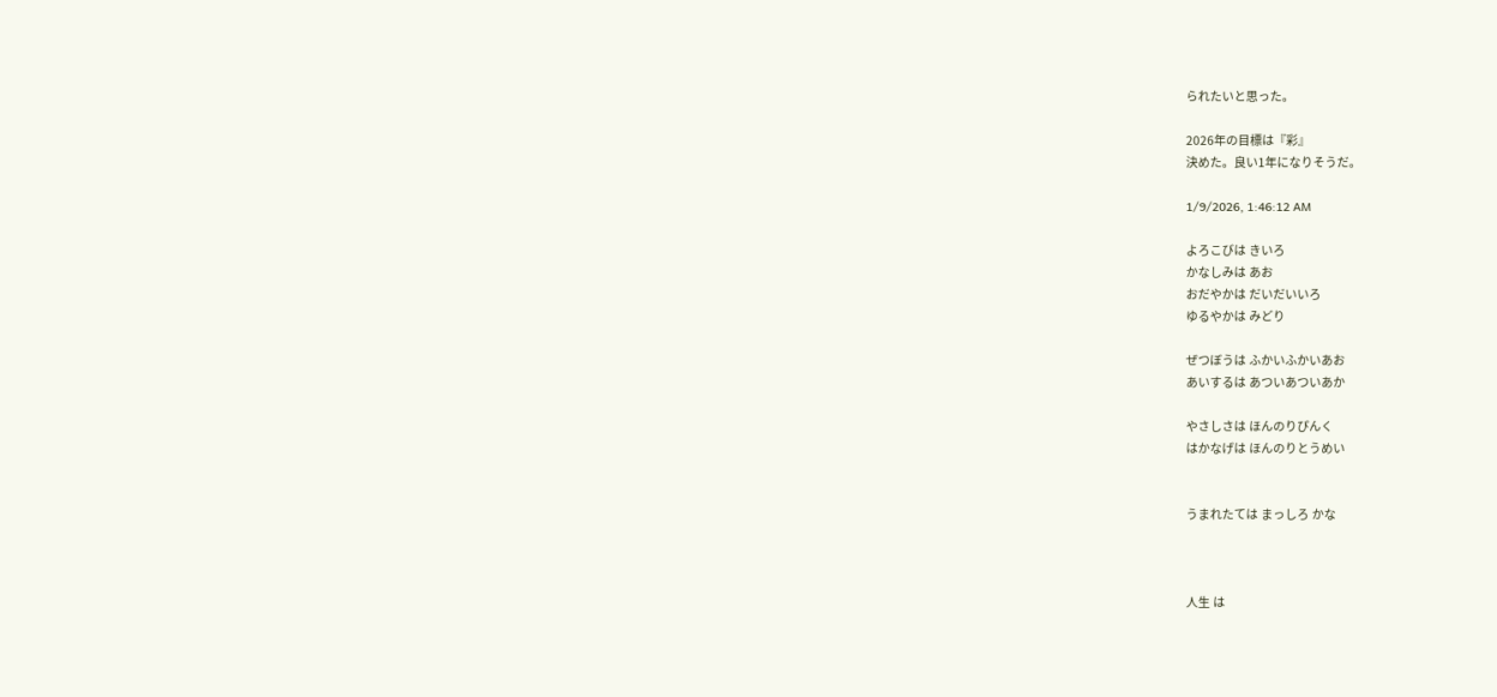られたいと思った。

2026年の目標は『彩』
決めた。良い1年になりそうだ。

1/9/2026, 1:46:12 AM

よろこびは きいろ
かなしみは あお
おだやかは だいだいいろ
ゆるやかは みどり

ぜつぼうは ふかいふかいあお
あいするは あついあついあか

やさしさは ほんのりぴんく
はかなげは ほんのりとうめい


うまれたては まっしろ かな



人生 は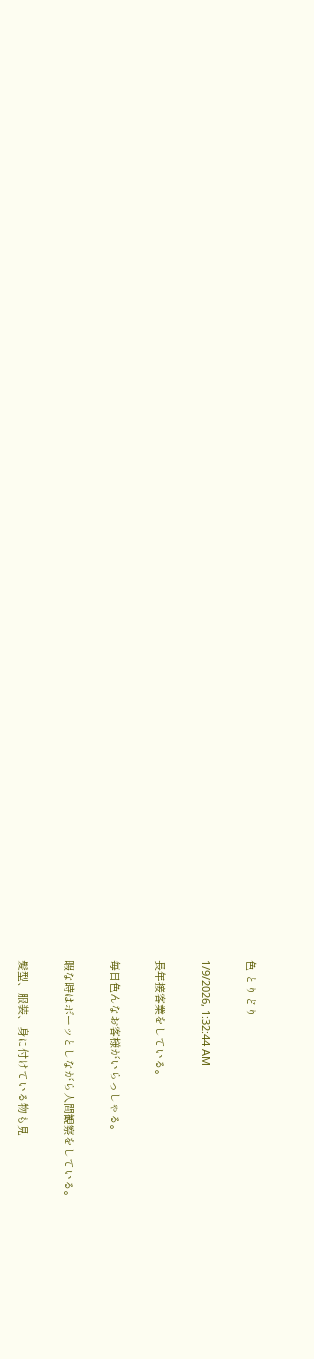色 とりどり

1/9/2026, 1:32:44 AM

長年接客業をしている。

毎日色んなお客様がいらっしゃる。

暇な時はボーッとしながら人間観察をしている。

髪型、服装、身に付けている物も見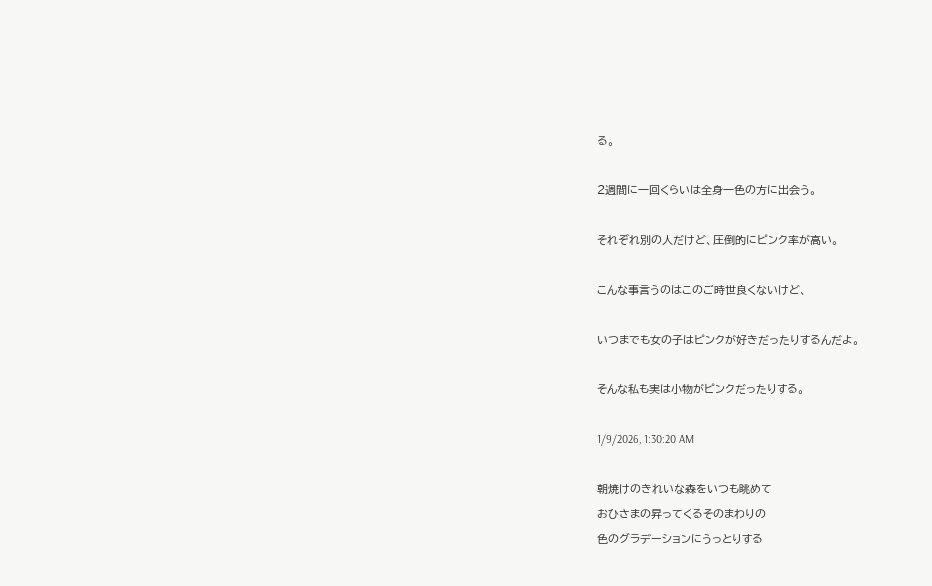る。

2週間に一回くらいは全身一色の方に出会う。

それぞれ別の人だけど、圧倒的にピンク率が高い。

こんな事言うのはこのご時世良くないけど、

いつまでも女の子はピンクが好きだったりするんだよ。

そんな私も実は小物がピンクだったりする。

1/9/2026, 1:30:20 AM

朝焼けのきれいな森をいつも眺めて
おひさまの昇ってくるそのまわりの
色のグラデーションにうっとりする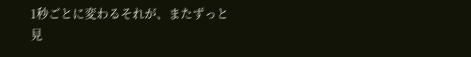1秒ごとに変わるそれが、またずっと
見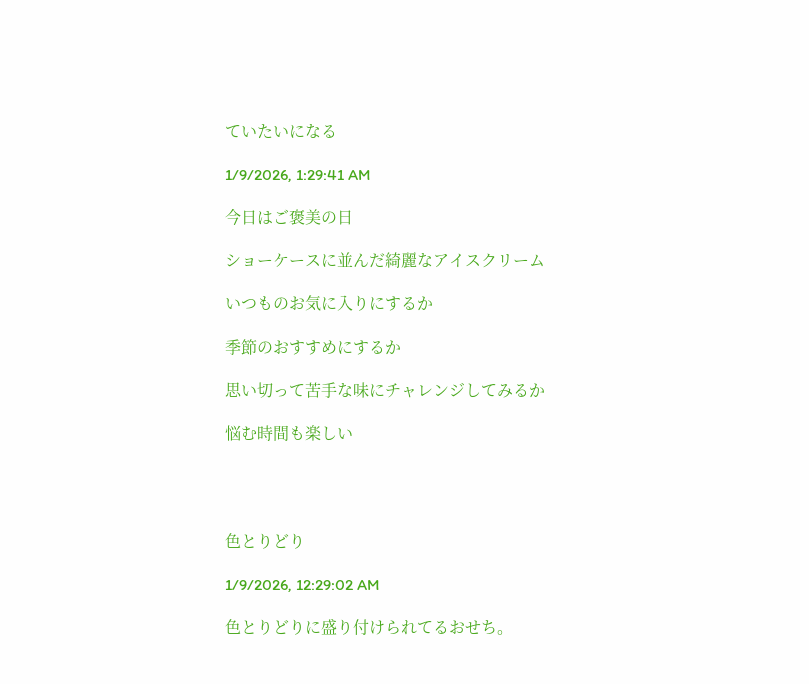ていたいになる

1/9/2026, 1:29:41 AM

今日はご褒美の日

ショーケースに並んだ綺麗なアイスクリーム

いつものお気に入りにするか

季節のおすすめにするか

思い切って苦手な味にチャレンジしてみるか

悩む時間も楽しい




色とりどり

1/9/2026, 12:29:02 AM

色とりどりに盛り付けられてるおせち。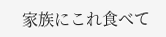家族にこれ食べて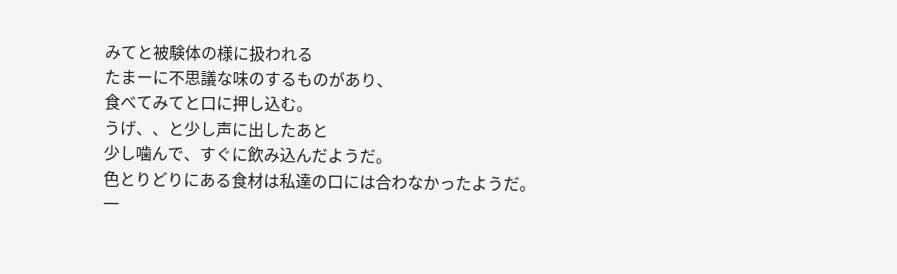みてと被験体の様に扱われる
たまーに不思議な味のするものがあり、
食べてみてと口に押し込む。
うげ、、と少し声に出したあと
少し噛んで、すぐに飲み込んだようだ。
色とりどりにある食材は私達の口には合わなかったようだ。
一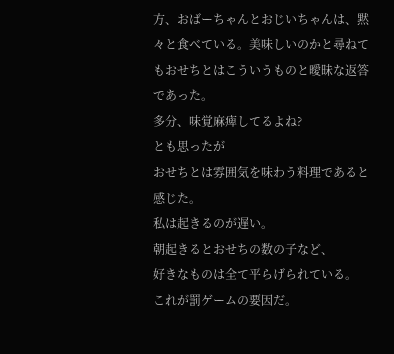方、おばーちゃんとおじいちゃんは、黙々と食べている。美味しいのかと尋ねてもおせちとはこういうものと曖昧な返答であった。
多分、味覚麻痺してるよね?
とも思ったが
おせちとは雰囲気を味わう料理であると感じた。
私は起きるのが遅い。
朝起きるとおせちの数の子など、
好きなものは全て平らげられている。
これが罰ゲームの要因だ。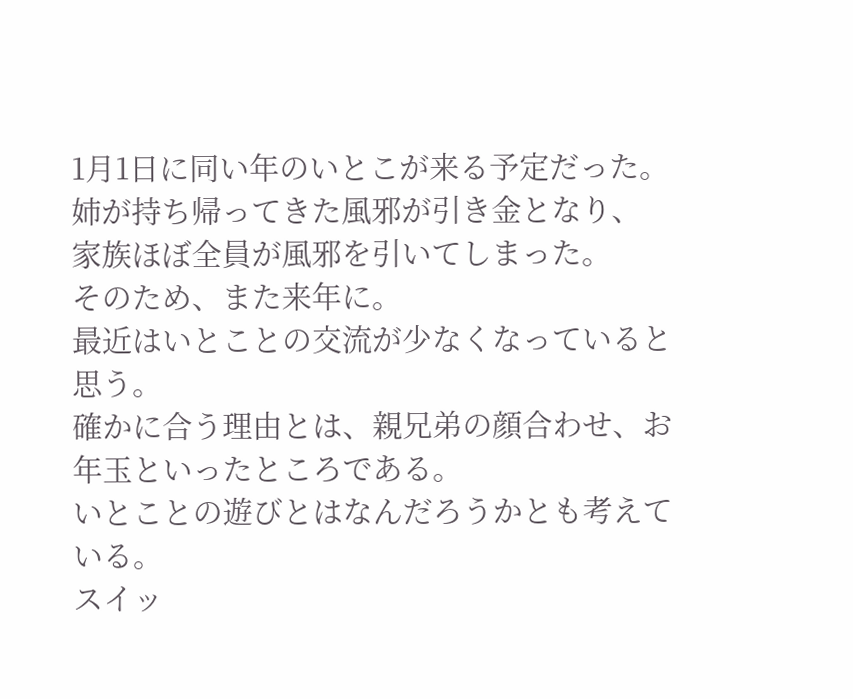1月1日に同い年のいとこが来る予定だった。
姉が持ち帰ってきた風邪が引き金となり、
家族ほぼ全員が風邪を引いてしまった。
そのため、また来年に。
最近はいとことの交流が少なくなっていると思う。
確かに合う理由とは、親兄弟の顔合わせ、お年玉といったところである。
いとことの遊びとはなんだろうかとも考えている。
スイッ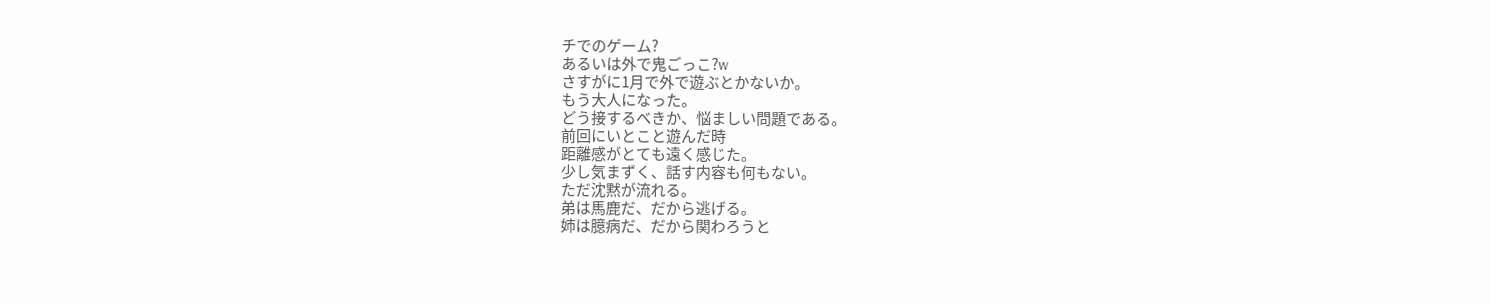チでのゲーム?
あるいは外で鬼ごっこ?w
さすがに1月で外で遊ぶとかないか。
もう大人になった。
どう接するべきか、悩ましい問題である。
前回にいとこと遊んだ時
距離感がとても遠く感じた。
少し気まずく、話す内容も何もない。
ただ沈黙が流れる。
弟は馬鹿だ、だから逃げる。
姉は臆病だ、だから関わろうと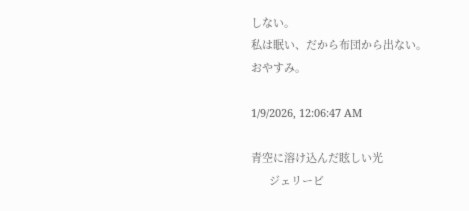しない。
私は眠い、だから布団から出ない。
おやすみ。

1/9/2026, 12:06:47 AM

青空に溶け込んだ眩しい光
      ジェリービ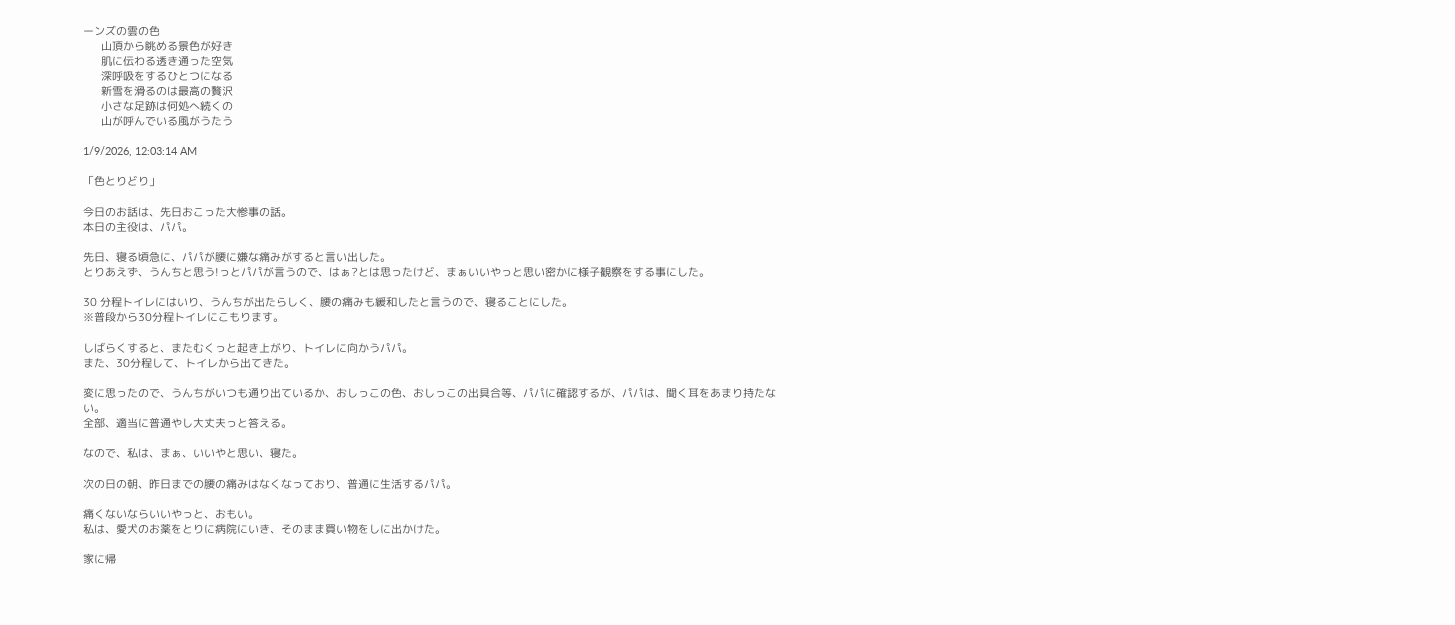ーンズの雲の色
      山頂から眺める景色が好き
      肌に伝わる透き通った空気
      深呼吸をするひとつになる
      新雪を滑るのは最高の贅沢
      小さな足跡は何処へ続くの
      山が呼んでいる風がうたう

1/9/2026, 12:03:14 AM

「色とりどり」

今日のお話は、先日おこった大惨事の話。
本日の主役は、パパ。

先日、寝る頃急に、パパが腰に嫌な痛みがすると言い出した。
とりあえず、うんちと思う!っとパパが言うので、はぁ?とは思ったけど、まぁいいやっと思い密かに様子観察をする事にした。

30 分程トイレにはいり、うんちが出たらしく、腰の痛みも緩和したと言うので、寝ることにした。
※普段から30分程トイレにこもります。

しばらくすると、またむくっと起き上がり、トイレに向かうパパ。
また、30分程して、トイレから出てきた。

変に思ったので、うんちがいつも通り出ているか、おしっこの色、おしっこの出具合等、パパに確認するが、パパは、聞く耳をあまり持たない。
全部、適当に普通やし大丈夫っと答える。

なので、私は、まぁ、いいやと思い、寝た。

次の日の朝、昨日までの腰の痛みはなくなっており、普通に生活するパパ。

痛くないならいいやっと、おもい。
私は、愛犬のお薬をとりに病院にいき、そのまま買い物をしに出かけた。

家に帰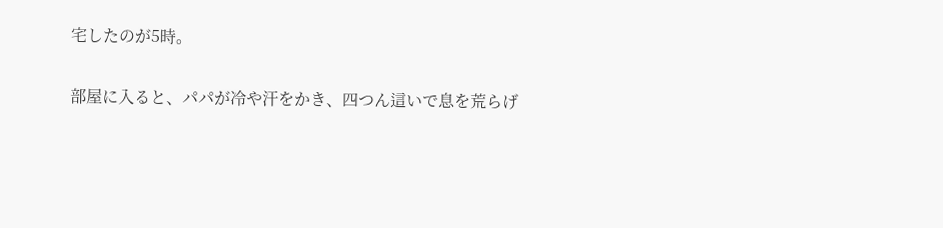宅したのが5時。

部屋に入ると、パパが冷や汗をかき、四つん這いで息を荒らげ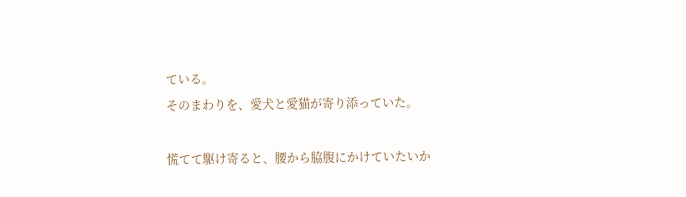ている。
そのまわりを、愛犬と愛猫が寄り添っていた。

慌てて駆け寄ると、腰から脇腹にかけていたいか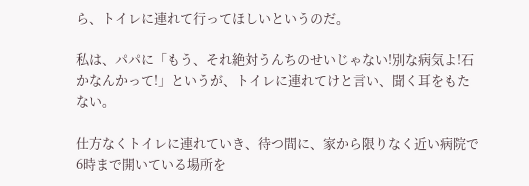ら、トイレに連れて行ってほしいというのだ。

私は、パパに「もう、それ絶対うんちのせいじゃない!別な病気よ!石かなんかって!」というが、トイレに連れてけと言い、聞く耳をもたない。

仕方なくトイレに連れていき、待つ間に、家から限りなく近い病院で6時まで開いている場所を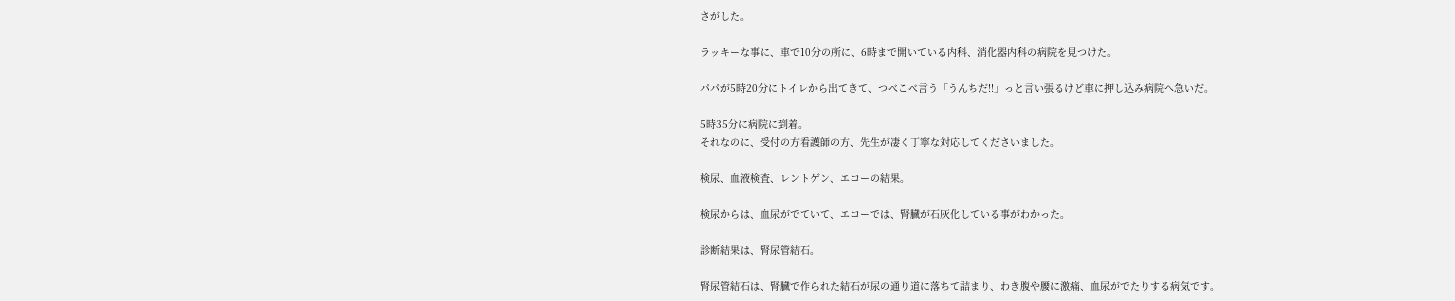さがした。

ラッキーな事に、車で10分の所に、6時まで開いている内科、消化器内科の病院を見つけた。

パパが5時20分にトイレから出てきて、つべこべ言う「うんちだ!!」っと言い張るけど車に押し込み病院へ急いだ。

5時35分に病院に到着。
それなのに、受付の方看護師の方、先生が凄く丁寧な対応してくださいました。

検尿、血液検査、レントゲン、エコーの結果。

検尿からは、血尿がでていて、エコーでは、腎臓が石灰化している事がわかった。

診断結果は、腎尿管結石。

腎尿管結石は、腎臓で作られた結石が尿の通り道に落ちて詰まり、わき腹や腰に激痛、血尿がでたりする病気です。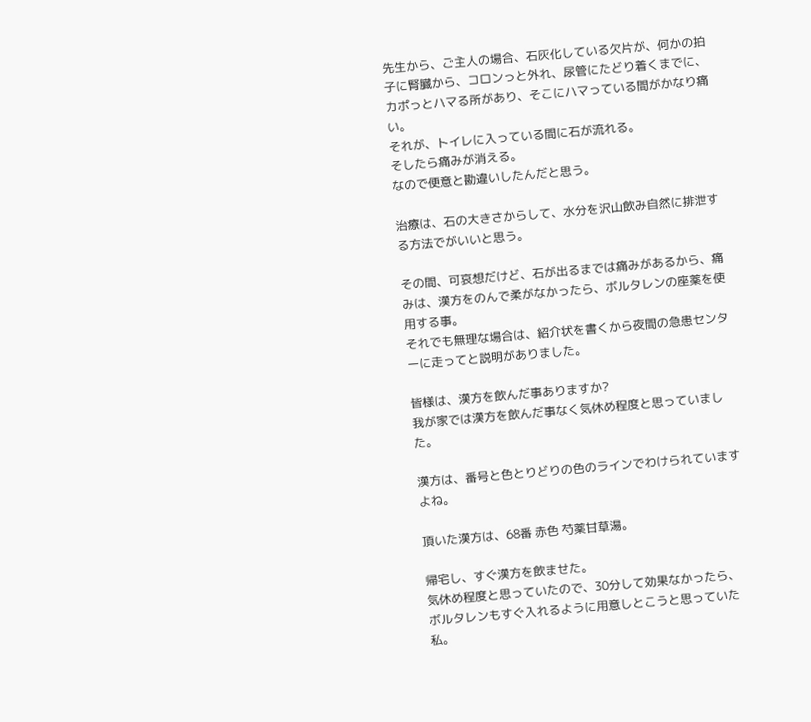先生から、ご主人の場合、石灰化している欠片が、何かの拍子に腎臓から、コロンっと外れ、尿管にたどり着くまでに、カポっとハマる所があり、そこにハマっている間がかなり痛い。
それが、トイレに入っている間に石が流れる。
そしたら痛みが消える。
なので便意と勘違いしたんだと思う。

治療は、石の大きさからして、水分を沢山飲み自然に排泄する方法でがいいと思う。

その間、可哀想だけど、石が出るまでは痛みがあるから、痛みは、漢方をのんで柔がなかったら、ボルタレンの座薬を使用する事。
それでも無理な場合は、紹介状を書くから夜間の急患センターに走ってと説明がありました。

皆様は、漢方を飲んだ事ありますか?
我が家では漢方を飲んだ事なく気休め程度と思っていました。

漢方は、番号と色とりどりの色のラインでわけられていますよね。

頂いた漢方は、68番 赤色 芍薬甘草湯。

帰宅し、すぐ漢方を飲ませた。
気休め程度と思っていたので、30分して効果なかったら、ボルタレンもすぐ入れるように用意しとこうと思っていた私。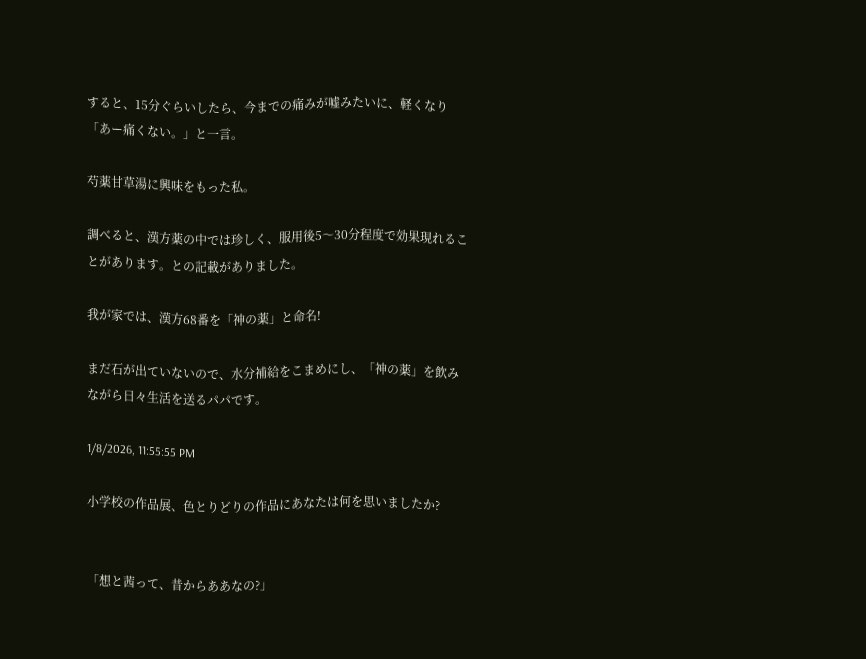すると、15分ぐらいしたら、今までの痛みが嘘みたいに、軽くなり「あー痛くない。」と一言。

芍薬甘草湯に興味をもった私。

調べると、漢方薬の中では珍しく、服用後5〜30分程度で効果現れることがあります。との記載がありました。

我が家では、漢方68番を「神の薬」と命名!

まだ石が出ていないので、水分補給をこまめにし、「神の薬」を飲みながら日々生活を送るパパです。

1/8/2026, 11:55:55 PM

小学校の作品展、色とりどりの作品にあなたは何を思いましたか?


「想と茜って、昔からああなの?」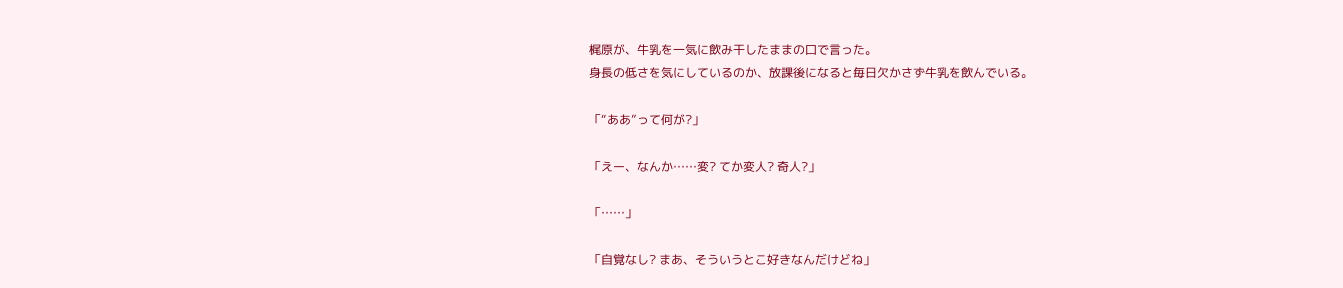梶原が、牛乳を一気に飲み干したままの口で言った。
身長の低さを気にしているのか、放課後になると毎日欠かさず牛乳を飲んでいる。

「“ああ”って何が?」

「えー、なんか……変? てか変人? 奇人?」

「……」

「自覚なし? まあ、そういうとこ好きなんだけどね」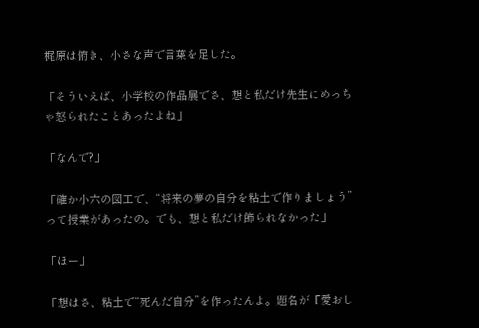梶原は俯き、小さな声で言葉を足した。

「そういえば、小学校の作品展でさ、想と私だけ先生にめっちゃ怒られたことあったよね」

「なんで?」

「確か小六の図工で、“将来の夢の自分を粘土で作りましょう”って授業があったの。でも、想と私だけ飾られなかった」

「ほー」

「想はさ、粘土で“死んだ自分”を作ったんよ。題名が『愛おし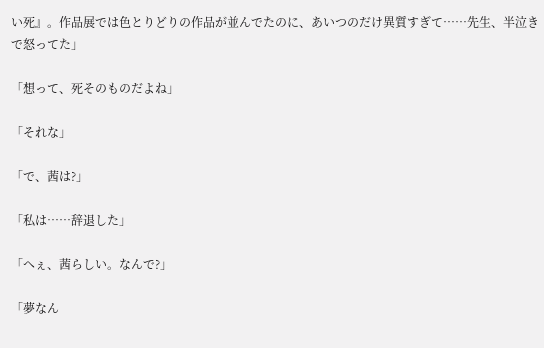い死』。作品展では色とりどりの作品が並んでたのに、あいつのだけ異質すぎて……先生、半泣きで怒ってた」

「想って、死そのものだよね」

「それな」

「で、茜は?」

「私は……辞退した」

「へぇ、茜らしい。なんで?」

「夢なん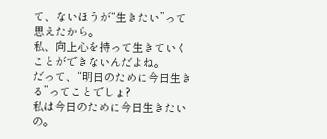て、ないほうが“生きたい”って思えたから。
私、向上心を持って生きていくことができないんだよね。
だって、“明日のために今日生きる”ってことでしょ?
私は今日のために今日生きたいの。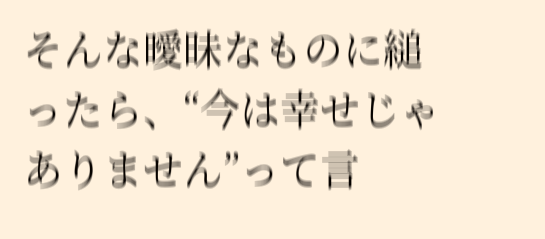そんな曖昧なものに縋ったら、“今は幸せじゃありません”って言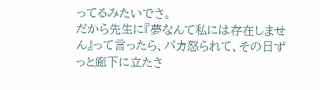ってるみたいでさ。
だから先生に『夢なんて私には存在しません』って言ったら、バカ怒られて、その日ずっと廊下に立たさ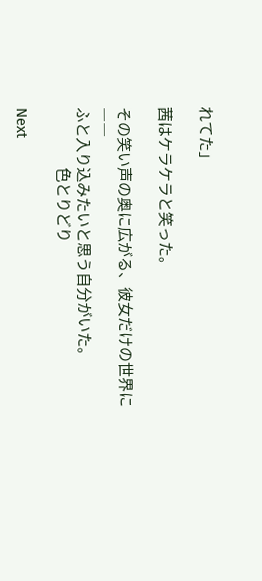れてた」

茜はケラケラと笑った。

その笑い声の奥に広がる、彼女だけの世界に――
ふと入り込みたいと思う自分がいた。
                    色とりどり

Next